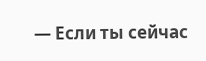— Если ты сейчас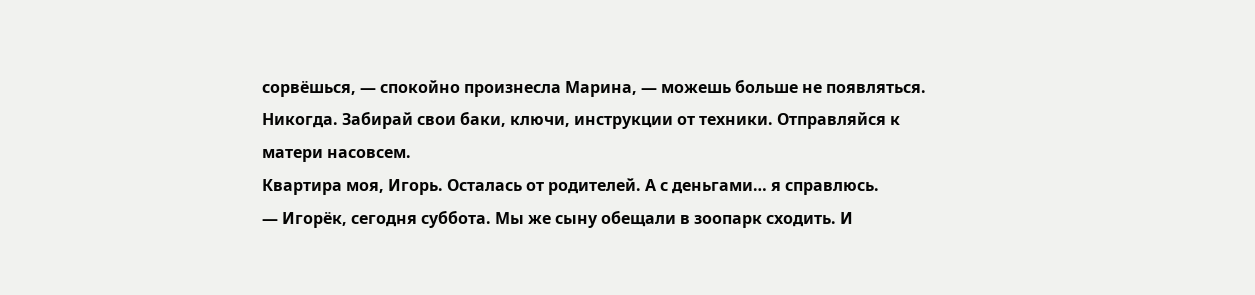сорвёшься, — спокойно произнесла Марина, — можешь больше не появляться. Никогда. Забирай свои баки, ключи, инструкции от техники. Отправляйся к матери насовсем.
Квартира моя, Игорь. Осталась от родителей. А с деньгами… я справлюсь.
— Игорёк, сегодня суббота. Мы же сыну обещали в зоопарк сходить. И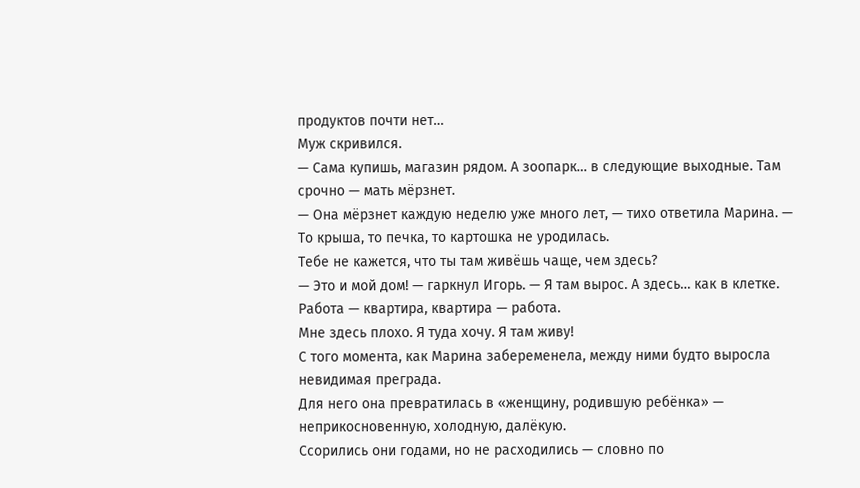продуктов почти нет…
Муж скривился.
— Сама купишь, магазин рядом. А зоопарк… в следующие выходные. Там срочно — мать мёрзнет.
— Она мёрзнет каждую неделю уже много лет, — тихо ответила Марина. — То крыша, то печка, то картошка не уродилась.
Тебе не кажется, что ты там живёшь чаще, чем здесь?
— Это и мой дом! — гаркнул Игорь. — Я там вырос. А здесь… как в клетке. Работа — квартира, квартира — работа.
Мне здесь плохо. Я туда хочу. Я там живу!
С того момента, как Марина забеременела, между ними будто выросла невидимая преграда.
Для него она превратилась в «женщину, родившую ребёнка» — неприкосновенную, холодную, далёкую.
Ссорились они годами, но не расходились — словно по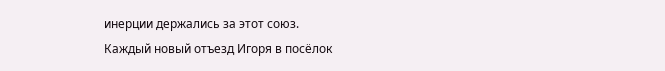инерции держались за этот союз.
Каждый новый отъезд Игоря в посёлок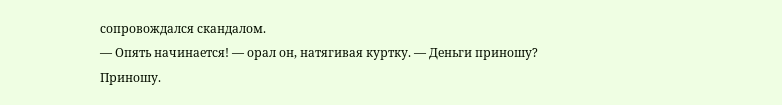сопровождался скандалом.
— Опять начинается! — орал он, натягивая куртку. — Деньги приношу? Приношу.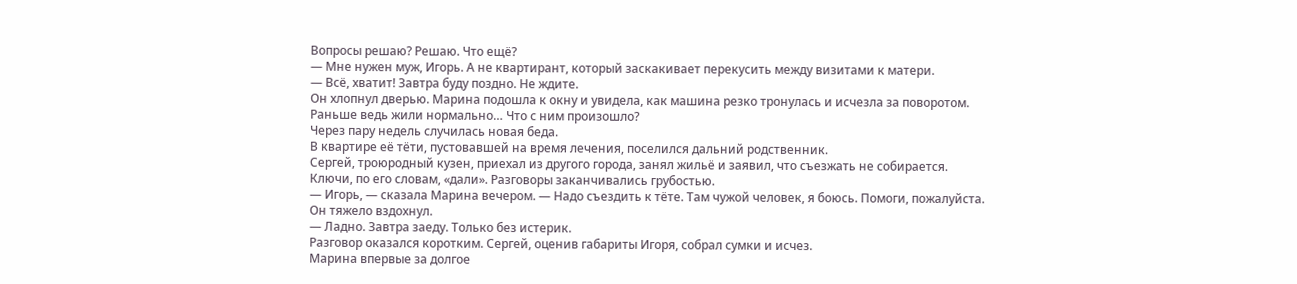Вопросы решаю? Решаю. Что ещё?
— Мне нужен муж, Игорь. А не квартирант, который заскакивает перекусить между визитами к матери.
— Всё, хватит! Завтра буду поздно. Не ждите.
Он хлопнул дверью. Марина подошла к окну и увидела, как машина резко тронулась и исчезла за поворотом.
Раньше ведь жили нормально… Что с ним произошло?
Через пару недель случилась новая беда.
В квартире её тёти, пустовавшей на время лечения, поселился дальний родственник.
Сергей, троюродный кузен, приехал из другого города, занял жильё и заявил, что съезжать не собирается.
Ключи, по его словам, «дали». Разговоры заканчивались грубостью.
— Игорь, — сказала Марина вечером. — Надо съездить к тёте. Там чужой человек, я боюсь. Помоги, пожалуйста.
Он тяжело вздохнул.
— Ладно. Завтра заеду. Только без истерик.
Разговор оказался коротким. Сергей, оценив габариты Игоря, собрал сумки и исчез.
Марина впервые за долгое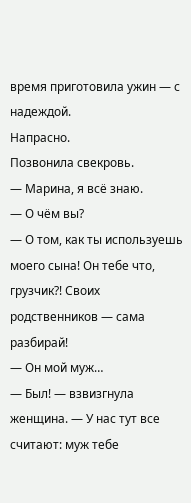время приготовила ужин — с надеждой.
Напрасно.
Позвонила свекровь.
— Марина, я всё знаю.
— О чём вы?
— О том, как ты используешь моего сына! Он тебе что, грузчик?! Своих родственников — сама разбирай!
— Он мой муж…
— Был! — взвизгнула женщина. — У нас тут все считают: муж тебе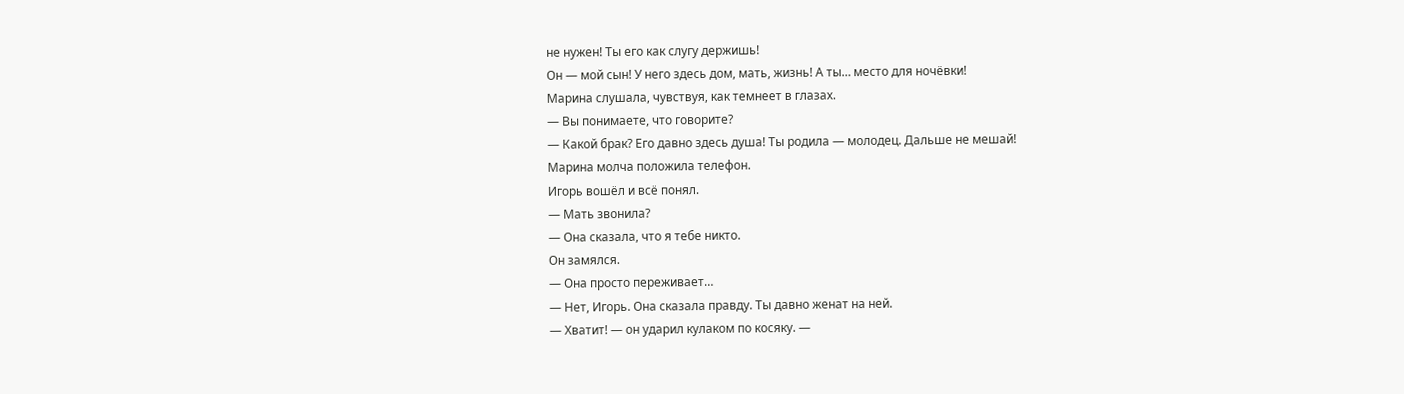не нужен! Ты его как слугу держишь!
Он — мой сын! У него здесь дом, мать, жизнь! А ты… место для ночёвки!
Марина слушала, чувствуя, как темнеет в глазах.
— Вы понимаете, что говорите?
— Какой брак? Его давно здесь душа! Ты родила — молодец. Дальше не мешай!
Марина молча положила телефон.
Игорь вошёл и всё понял.
— Мать звонила?
— Она сказала, что я тебе никто.
Он замялся.
— Она просто переживает…
— Нет, Игорь. Она сказала правду. Ты давно женат на ней.
— Хватит! — он ударил кулаком по косяку. —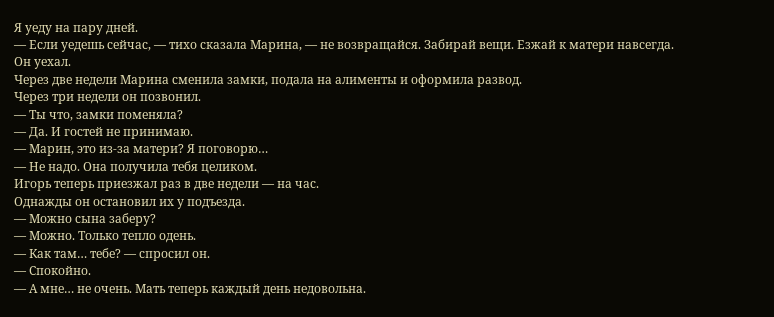Я уеду на пару дней.
— Если уедешь сейчас, — тихо сказала Марина, — не возвращайся. Забирай вещи. Езжай к матери навсегда.
Он уехал.
Через две недели Марина сменила замки, подала на алименты и оформила развод.
Через три недели он позвонил.
— Ты что, замки поменяла?
— Да. И гостей не принимаю.
— Марин, это из-за матери? Я поговорю…
— Не надо. Она получила тебя целиком.
Игорь теперь приезжал раз в две недели — на час.
Однажды он остановил их у подъезда.
— Можно сына заберу?
— Можно. Только тепло одень.
— Как там… тебе? — спросил он.
— Спокойно.
— А мне… не очень. Мать теперь каждый день недовольна.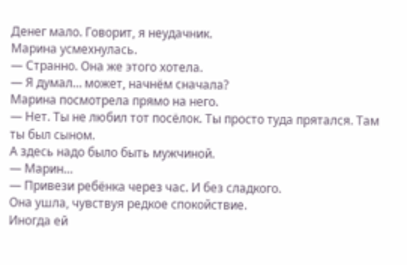Денег мало. Говорит, я неудачник.
Марина усмехнулась.
— Странно. Она же этого хотела.
— Я думал… может, начнём сначала?
Марина посмотрела прямо на него.
— Нет. Ты не любил тот посёлок. Ты просто туда прятался. Там ты был сыном.
А здесь надо было быть мужчиной.
— Марин…
— Привези ребёнка через час. И без сладкого.
Она ушла, чувствуя редкое спокойствие.
Иногда ей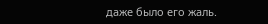даже было его жаль.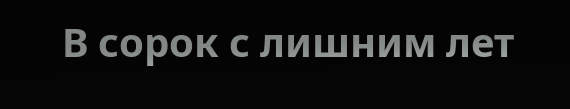В сорок с лишним лет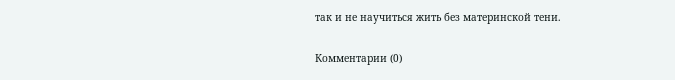так и не научиться жить без материнской тени.

Комментарии (0)